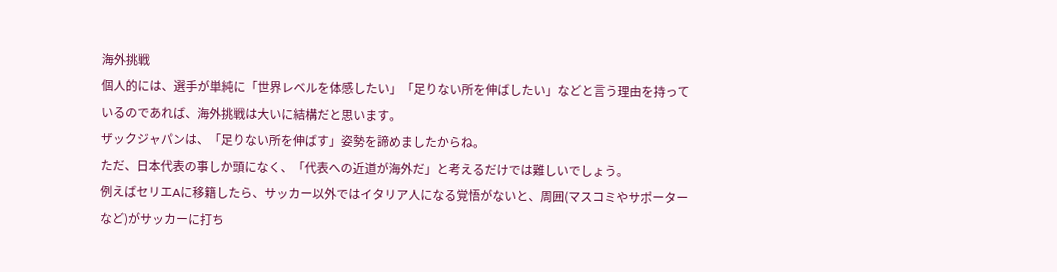海外挑戦
個人的には、選手が単純に「世界レベルを体感したい」「足りない所を伸ばしたい」などと言う理由を持っているのであれば、海外挑戦は大いに結構だと思います。
ザックジャパンは、「足りない所を伸ばす」姿勢を諦めましたからね。
ただ、日本代表の事しか頭になく、「代表への近道が海外だ」と考えるだけでは難しいでしょう。
例えばセリエAに移籍したら、サッカー以外ではイタリア人になる覚悟がないと、周囲(マスコミやサポーターなど)がサッカーに打ち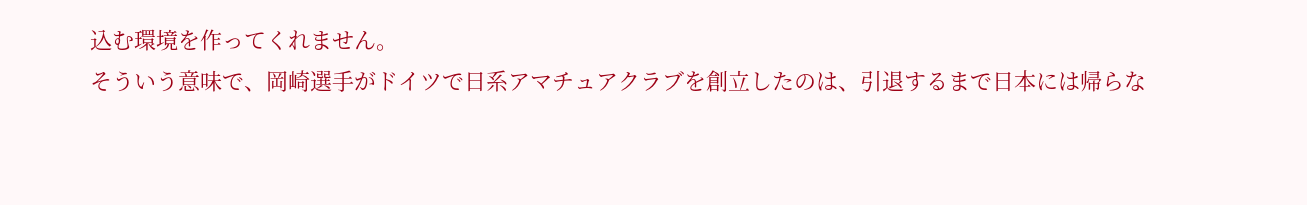込む環境を作ってくれません。
そういう意味で、岡崎選手がドイツで日系アマチュアクラブを創立したのは、引退するまで日本には帰らな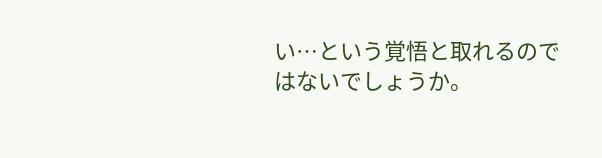い…という覚悟と取れるのではないでしょうか。